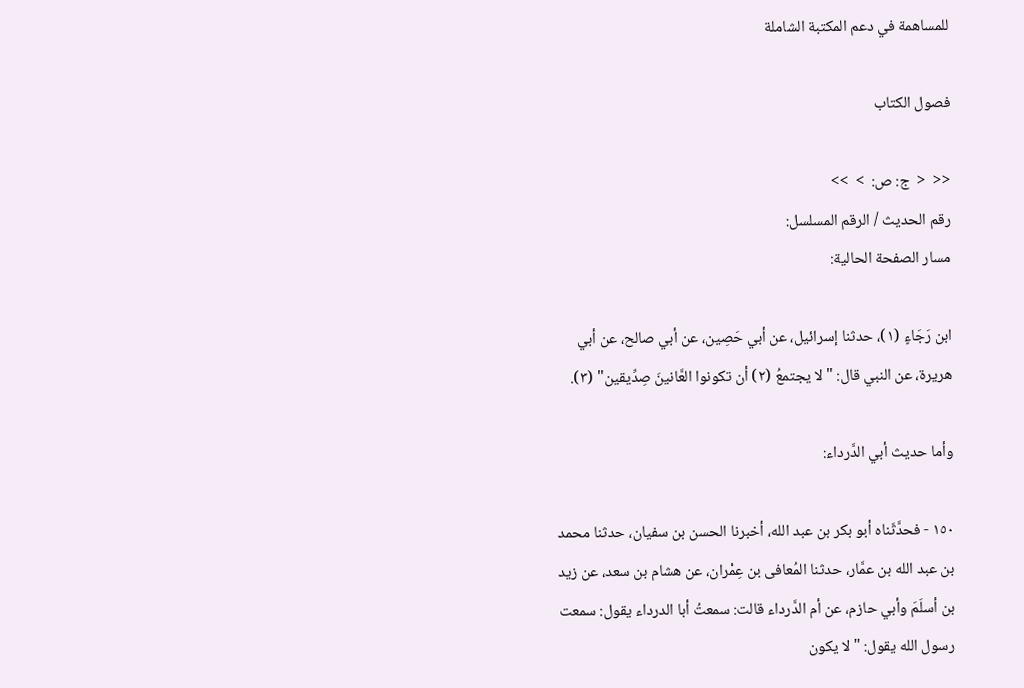للمساهمة في دعم المكتبة الشاملة

فصول الكتاب

<<  <  ج: ص:  >  >>
رقم الحديث / الرقم المسلسل:
مسار الصفحة الحالية:

ابن رَجَاءٍ (١)، حدثنا إسرائيل، عن أبي حَصِين، عن أبي صالح، عن أبي هريرة، عن النبي قال: "لا يجتمعُ (٢) أن تكونوا العَّانينَ صِدِّيقين" (٣).

وأما حديث أبي الدَّرداء:

١٥٠ - فحدَّثَناه أبو بكر بن عبد الله، أخبرنا الحسن بن سفيان، حدثنا محمد بن عبد الله بن عمَّار، حدثنا المُعافى بن عِمْران، عن هشام بن سعد، عن زيد بن أسلَمَ وأبي حازم، عن أم الدَّرداء قالت: سمعتُ أبا الدرداء يقول: سمعت رسول الله يقول: "لا يكون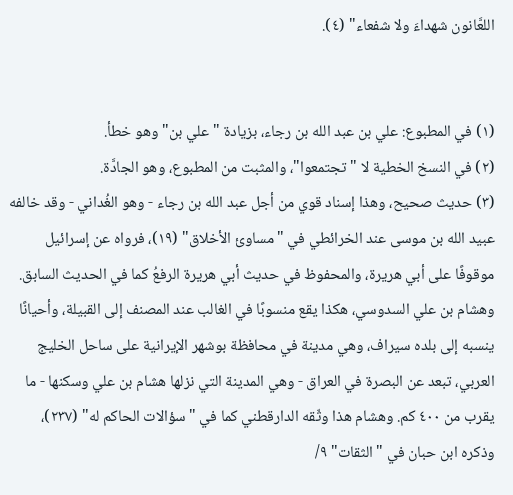اللعَّانون شهداءَ ولا شفعاء" (٤).


(١) في المطبوع: علي بن عبد الله بن رجاء، بزيادة "علي بن" وهو خطأ.
(٢) في النسخ الخطية لا "تجتمعوا"، والمثبت من المطبوع، وهو الجادَّة.
(٣) حديث صحيح، وهذا إسناد قوي من أجل عبد الله بن رجاء - وهو الغُداني - وقد خالفه عبيد الله بن موسى عند الخرائطي في "مساوئ الأخلاق" (١٩)، فرواه عن إسرائيل موقوفًا على أبي هريرة، والمحفوظ في حديث أبي هريرة الرفعُ كما في الحديث السابق.
وهشام بن علي السدوسي، هكذا يقع منسوبًا في الغالب عند المصنف إلى القبيلة، وأحيانًا ينسبه إلى بلده سيراف، وهي مدينة في محافظة بوشهر الإيرانية على ساحل الخليج العربي، تبعد عن البصرة في العراق - وهي المدينة التي نزلها هشام بن علي وسكنها - ما يقرب من ٤٠٠ كم. وهشام هذا وثّقه الدارقطني كما في "سؤالات الحاكم له" (٢٣٧)، وذكره ابن حبان في "الثقات" ٩/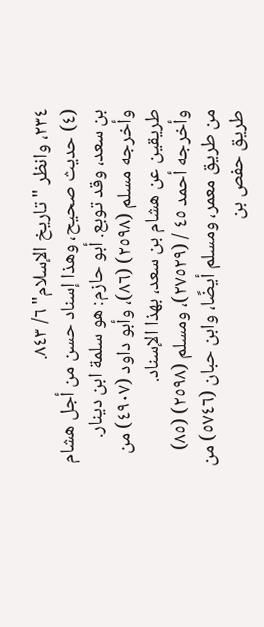٢٣٤، وانظر "تاريخ الإسلام" ٦/ ٨٤٣.
(٤) حديث صحيح، وهذا إسناد حسن من أجل هشام بن سعد، وقد توبع. أبو حازم: هو سلمة ابن دينار.
وأخرجه مسلم (٢٥٩٨) (٨٦)، وأبو داود (٤٩٠٧) من طريقين عن هشام بن سعد، بهذا الإسناد.
وأخرجه أحمد ٤٥ / (٢٧٥٢٩)، ومسلم (٢٥٩٨) (٨٥) من طريق معمر، ومسلم أيضًا، وابن حبان (٥٧٤٦) من طريق حفص بن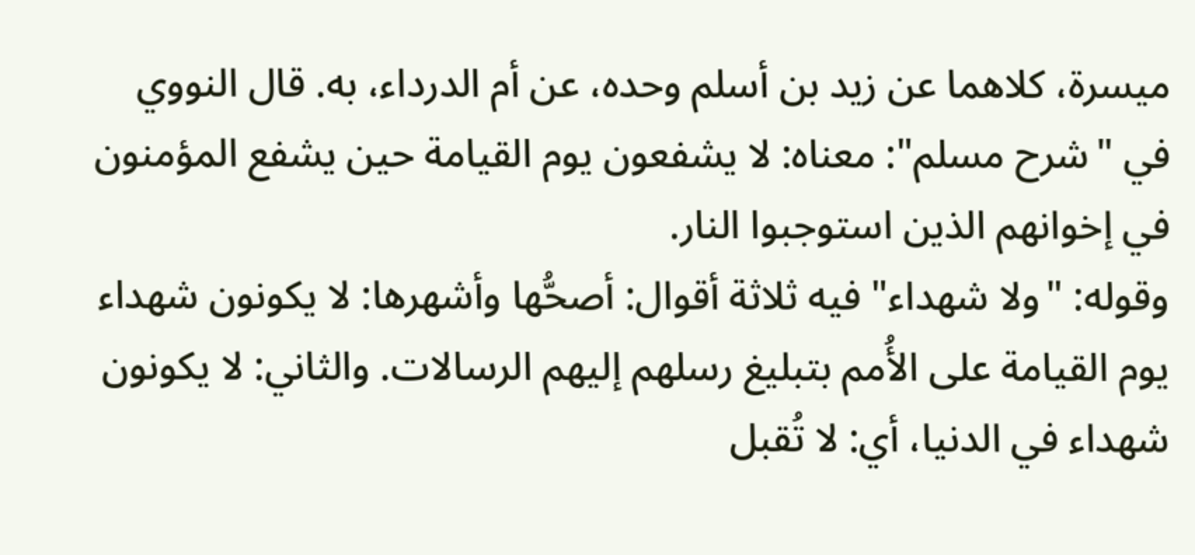ميسرة، كلاهما عن زيد بن أسلم وحده، عن أم الدرداء، به. قال النووي في "شرح مسلم": معناه: لا يشفعون يوم القيامة حين يشفع المؤمنون في إخوانهم الذين استوجبوا النار.
وقوله: "ولا شهداء" فيه ثلاثة أقوال: أصحُّها وأشهرها: لا يكونون شهداء يوم القيامة على الأُمم بتبليغ رسلهم إليهم الرسالات. والثاني: لا يكونون شهداء في الدنيا، أي: لا تُقبل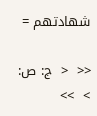شهادتهم =

<<  <  ج: ص:  >  >>